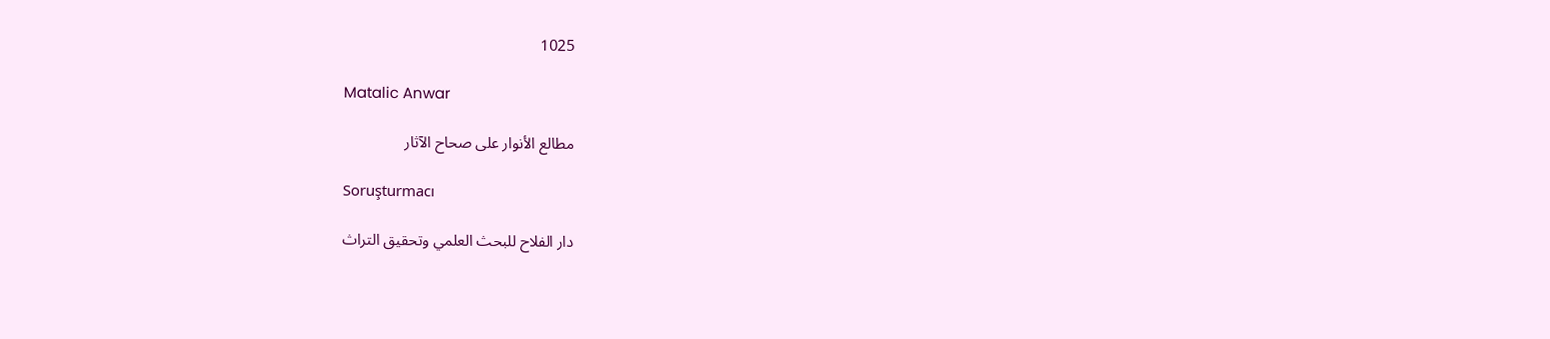1025

Matalic Anwar

مطالع الأنوار على صحاح الآثار

Soruşturmacı

دار الفلاح للبحث العلمي وتحقيق التراث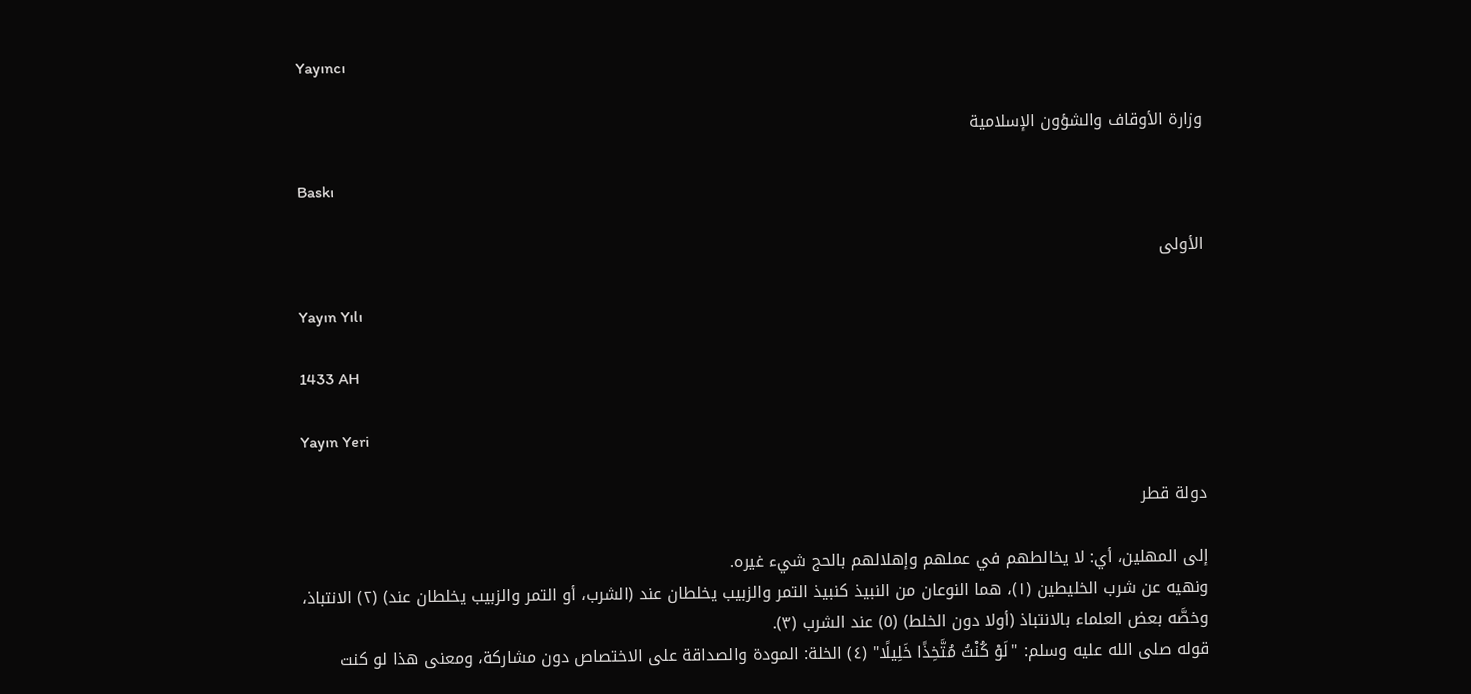Yayıncı

وزارة الأوقاف والشؤون الإسلامية

Baskı

الأولى

Yayın Yılı

1433 AH

Yayın Yeri

دولة قطر

إلى المهلين، أي: لا يخالطهم في عملهم وإهلالهم بالحج شيء غيره.
ونهيه عن شرب الخليطين (١)، هما النوعان من النبيذ كنبيذ التمر والزبيب يخلطان عند (الشرب، أو التمر والزبيب يخلطان عند) (٢) الانتباذ، وخصَّه بعض العلماء بالانتباذ (أولا دون الخلط) (٥) عند الشرب (٣).
قوله صلى الله عليه وسلم: "لَوْ كُنْتُ مُتَّخِذًا خَلِيلًا" (٤) الخلة: المودة والصداقة على الاختصاص دون مشاركة، ومعنى هذا لو كنت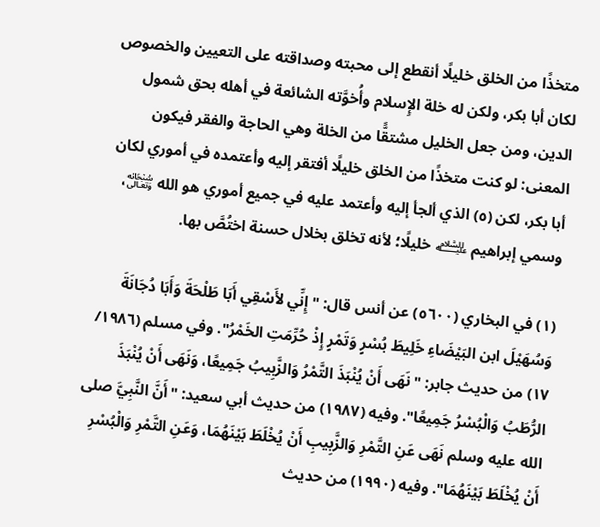متخذًا من الخلق خليلًا أنقطع إلى محبته وصداقته على التعيين والخصوص لكان أبا بكر، ولكن له خلة الإِسلام وأُخوَّته الشائعة في أهله بحق شمول الدين، ومن جعل الخليل مشتقًّا من الخلة وهي الحاجة والفقر فيكون المعنى: لو كنت متخذًا من الخلق خليلًا أفتقر إليه وأعتمده في أموري لكان أبا بكر، لكن (٥) الذي ألجأ إليه وأعتمد عليه في جميع أموري هو الله ﷾، وسمي إبراهيم ﵇ خليلًا؛ لأنه تخلق بخلال حسنة اختُصَّ بها.

(١) في البخاري (٥٦٠٠) عن أنس قال: "إِنِّي لأَسْقِي أَبَا طَلْحَةَ وَأَبَا دُجَانَةَ وَسُهَيْلَ ابن البَيْضَاءِ خَلِيطَ بُسْرٍ وَتَمْرٍ إِذْ حُرِّمَتِ الخَمْرُ". وفي مسلم (١٩٨٦/ ١٧) من حديث جابر: "نَهَى أَنْ يُنْبَذَ التَّمْرُ وَالزَّبِيبُ جَمِيعًا، وَنَهَى أَنْ يُنْبَذَ الرُّطَبُ وَالْبُسْرُ جَمِيعًا". وفيه (١٩٨٧) من حديث أبي سعيد: "أَنَّ النَّبِيَّ صلى الله عليه وسلم نَهَى عَنِ التَّمْرِ وَالزَّبِيبِ أَنْ يُخْلَطَ بَيْنَهُمَا، وَعَنِ التَّمْرِ وَالْبُسْرِ أَنْ يُخْلَطَ بَيْنَهُمَا". وفيه (١٩٩٠) من حديث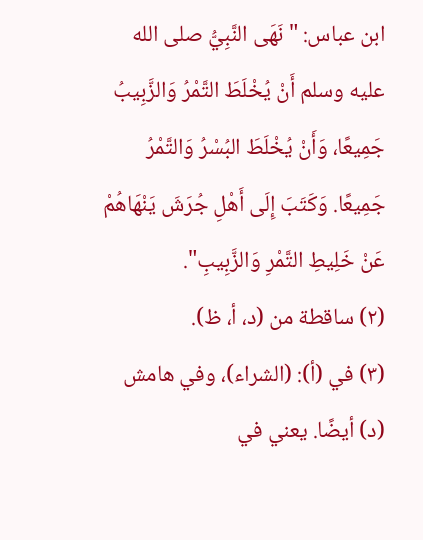ابن عباس: "نَهَى النَّبِيُّ صلى الله عليه وسلم أَنْ يُخْلَطَ التَّمْرُ وَالزَّبِيبُ جَمِيعًا، وَأَنْ يُخْلَطَ البُسْرُ وَالتَّمْرُ جَمِيعًا. وَكَتَبَ إِلَى أَهْلِ جُرَشَ يَنْهَاهُمْ عَنْ خَلِيطِ التَّمْرِ وَالزَّبِيبِ".
(٢) ساقطة من (د، أ، ظ).
(٣) في (أ): (الشراء)، وفي هامش (د) أيضًا. يعني في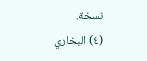نسخة.
(٤) البخاري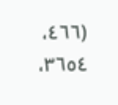(٤٦٦، ٣٦٥٤،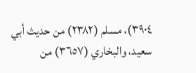٣٩٠٤)، مسلم (٢٣٨٢) من حديث أبي سعيد، والبخاري (٣٦٥٧) من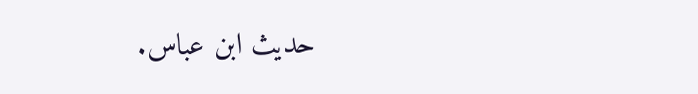حديث ابن عباس.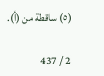(٥) ساقطة من (أ).

2 / 437